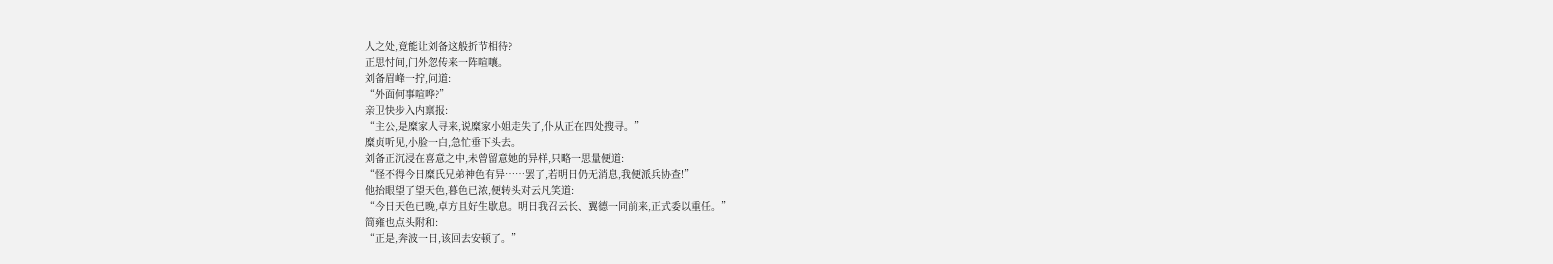人之处,竟能让刘备这般折节相待?
正思忖间,门外忽传来一阵喧嚷。
刘备眉峰一拧,问道:
“外面何事喧哗?”
亲卫快步入内禀报:
“主公,是糜家人寻来,说糜家小姐走失了,仆从正在四处搜寻。”
糜贞听见,小脸一白,急忙垂下头去。
刘备正沉浸在喜意之中,未曾留意她的异样,只略一思量便道:
“怪不得今日糜氏兄弟神色有异……罢了,若明日仍无消息,我便派兵协查!”
他抬眼望了望天色,暮色已浓,便转头对云凡笑道:
“今日天色已晚,卓方且好生歇息。明日我召云长、翼德一同前来,正式委以重任。”
简雍也点头附和:
“正是,奔波一日,该回去安顿了。”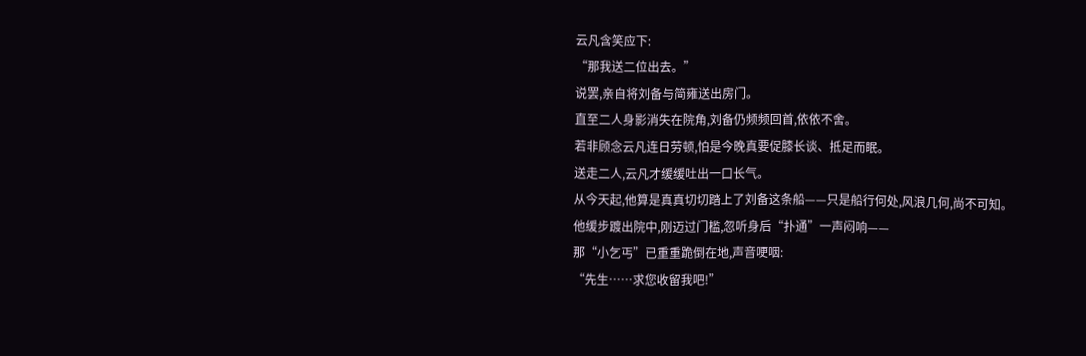云凡含笑应下:
“那我送二位出去。”
说罢,亲自将刘备与简雍送出房门。
直至二人身影消失在院角,刘备仍频频回首,依依不舍。
若非顾念云凡连日劳顿,怕是今晚真要促膝长谈、抵足而眠。
送走二人,云凡才缓缓吐出一口长气。
从今天起,他算是真真切切踏上了刘备这条船——只是船行何处,风浪几何,尚不可知。
他缓步踱出院中,刚迈过门槛,忽听身后“扑通”一声闷响——
那“小乞丐”已重重跪倒在地,声音哽咽:
“先生……求您收留我吧!”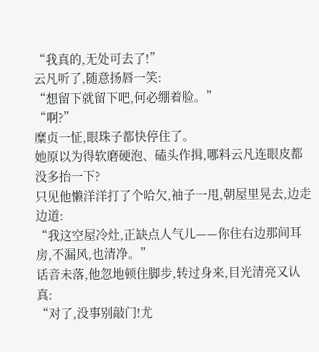“我真的,无处可去了!”
云凡听了,随意扬唇一笑:
“想留下就留下吧,何必绷着脸。”
“啊?”
糜贞一怔,眼珠子都快停住了。
她原以为得软磨硬泡、磕头作揖,哪料云凡连眼皮都没多抬一下?
只见他懒洋洋打了个哈欠,袖子一甩,朝屋里晃去,边走边道:
“我这空屋冷灶,正缺点人气儿——你住右边那间耳房,不漏风,也清净。”
话音未落,他忽地顿住脚步,转过身来,目光清亮又认真:
“对了,没事别敲门!尤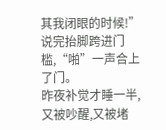其我闭眼的时候!”
说完抬脚跨进门槛,“啪”一声合上了门。
昨夜补觉才睡一半,又被吵醒,又被堵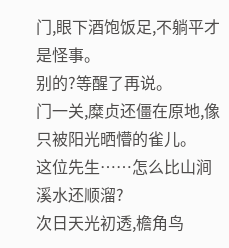门,眼下酒饱饭足,不躺平才是怪事。
别的?等醒了再说。
门一关,糜贞还僵在原地,像只被阳光晒懵的雀儿。
这位先生……怎么比山涧溪水还顺溜?
次日天光初透,檐角鸟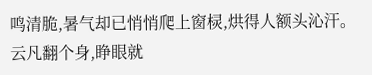鸣清脆,暑气却已悄悄爬上窗棂,烘得人额头沁汗。
云凡翻个身,睁眼就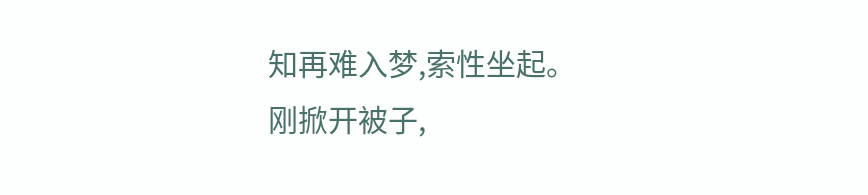知再难入梦,索性坐起。
刚掀开被子,